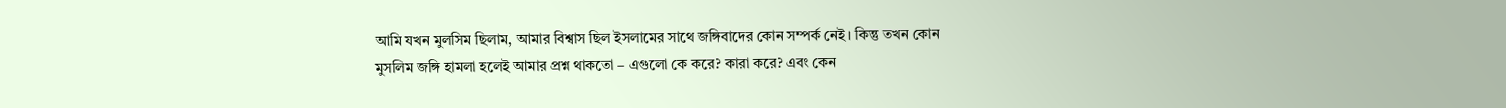আমি যখন মুলসিম ছিলাম, আমার বিশ্বাস ছিল ইসলামের সাথে জঙ্গিবাদের কোন সম্পর্ক নেই। কিন্তু তখন কোন মুসলিম জঙ্গি হামলা হলেই আমার প্রশ্ন থাকতো – এগুলো কে করে? কারা করে? এবং কেন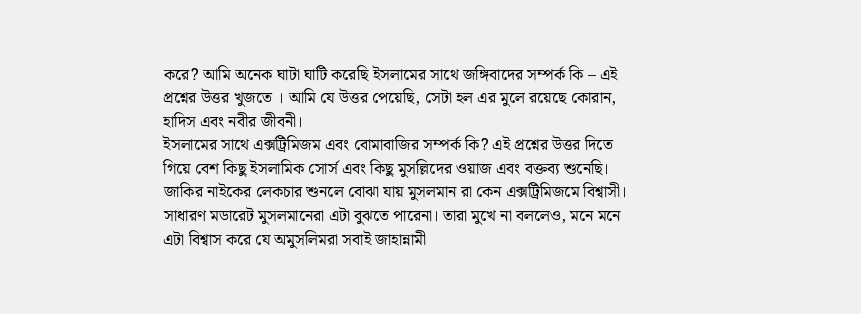করে? আমি অনেক ঘাটা ঘাটি করেছি ইসলামের সাথে জঙ্গিবাদের সম্পর্ক কি – এই প্রশ্নের উত্তর খুজতে । আমি যে উত্তর পেয়েছি, সেটা হল এর মুলে রয়েছে কোরান, হাদিস এবং নবীর জীবনী।
ইসলামের সাথে এক্সট্রিমিজম এবং বোমাবাজির সম্পর্ক কি? এই প্রশ্নের উত্তর দিতে গিয়ে বেশ কিছু ইসলামিক সোর্স এবং কিছু মুসল্লিদের ওয়াজ এবং বক্তব্য শুনেছি। জাকির নাইকের লেকচার শুনলে বোঝা যায় মুসলমান রা কেন এক্সট্রিমিজমে বিশ্বাসী।
সাধারণ মডারেট মুসলমানেরা এটা বুঝতে পারেনা। তারা মুখে না বললেও, মনে মনে এটা বিশ্বাস করে যে অমুসলিমরা সবাই জাহান্নামী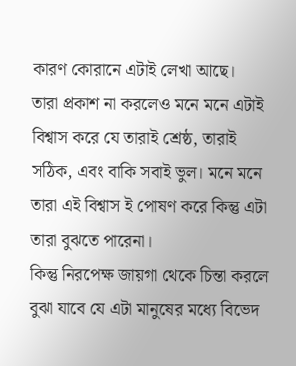কারণ কোরানে এটাই লেখা আছে।
তারা প্রকাশ না করলেও মনে মনে এটাই বিশ্বাস করে যে তারাই শ্রেষ্ঠ, তারাই সঠিক, এবং বাকি সবাই ভুল। মনে মনে তারা এই বিশ্বাস ই পোষণ করে কিন্তু এটা তারা বুঝতে পারেনা।
কিন্তু নিরপেক্ষ জায়গা থেকে চিন্তা করলে বুঝা যাবে যে এটা মানুষের মধ্যে বিভেদ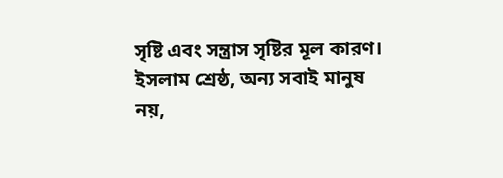সৃষ্টি এবং সন্ত্রাস সৃষ্টির মূল কারণ।
ইসলাম শ্রেষ্ঠ, অন্য সবাই মানুষ নয়,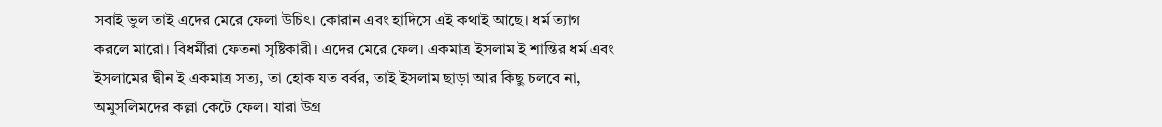সবাই ভুল তাই এদের মেরে ফেলা উচিৎ। কোরান এবং হাদিসে এই কথাই আছে। ধর্ম ত্যাগ করলে মারো। বিধর্মীরা ফেতনা সৃষ্টিকারী। এদের মেরে ফেল। একমাত্র ইসলাম ই শান্তির ধর্ম এবং ইসলামের দ্বীন ই একমাত্র সত্য, তা হোক যত বর্বর, তাই ইসলাম ছাড়া আর কিছু চলবে না, অমুসলিমদের কল্লা কেটে ফেল। যারা উগ্র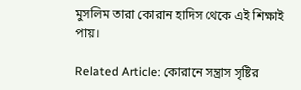মুসলিম তারা কোরান হাদিস থেকে এই শিক্ষাই পায়।

Related Article: কোরানে সন্ত্রাস সৃষ্টির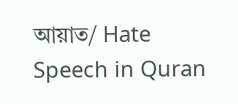আয়াত/ Hate Speech in Quran